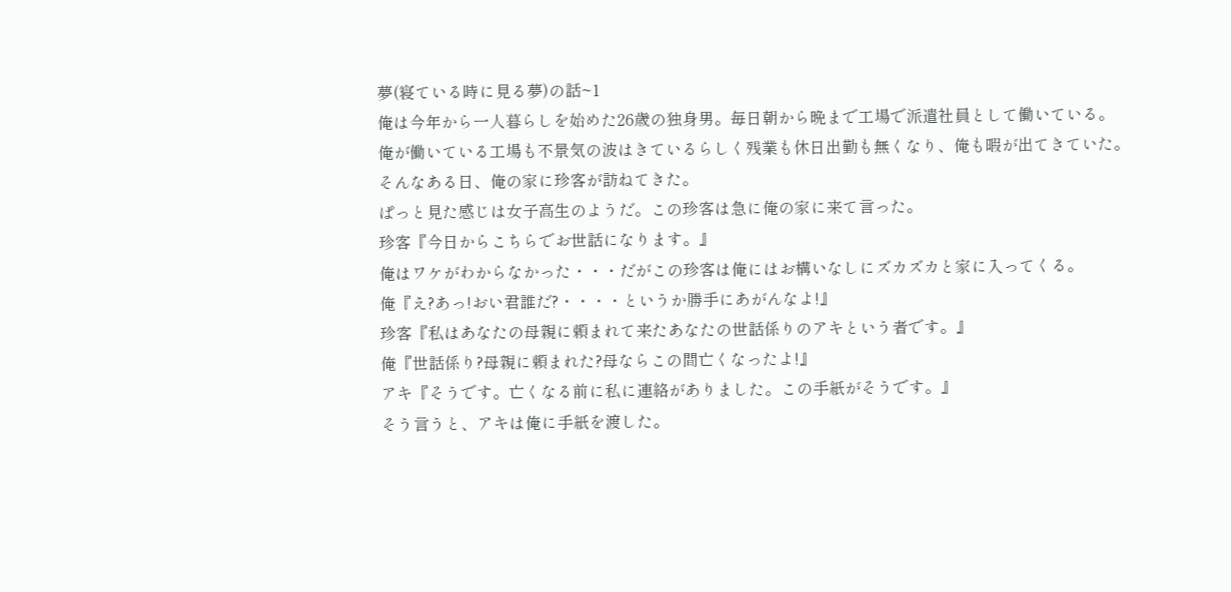夢(寝ている時に見る夢)の話~1
俺は今年から一人暮らしを始めた26歳の独身男。毎日朝から晩まで工場で派遣社員として働いている。
俺が働いている工場も不景気の波はきているらしく残業も休日出勤も無くなり、俺も暇が出てきていた。
そんなある日、俺の家に珍客が訪ねてきた。
ぱっと見た感じは女子高生のようだ。この珍客は急に俺の家に来て言った。
珍客『今日からこちらでお世話になります。』
俺はワケがわからなかった・・・だがこの珍客は俺にはお構いなしにズカズカと家に入ってくる。
俺『え?あっ!おい君誰だ?・・・・というか勝手にあがんなよ!』
珍客『私はあなたの母親に頼まれて来たあなたの世話係りのアキという者です。』
俺『世話係り?母親に頼まれた?母ならこの間亡くなったよ!』
アキ『そうです。亡くなる前に私に連絡がありました。この手紙がそうです。』
そう言うと、アキは俺に手紙を渡した。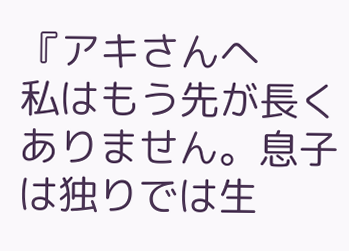『アキさんへ
私はもう先が長くありません。息子は独りでは生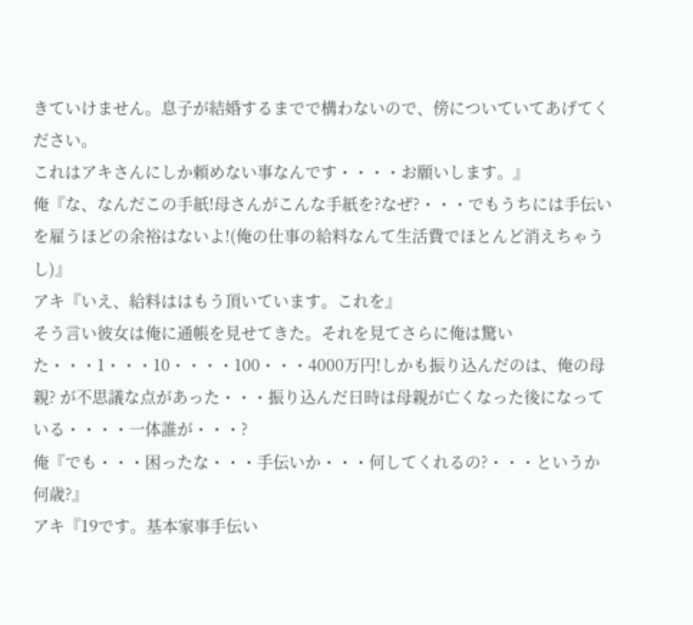きていけません。息子が結婚するまでで構わないので、傍についていてあげてください。
これはアキさんにしか頼めない事なんです・・・・お願いします。』
俺『な、なんだこの手紙!母さんがこんな手紙を?なぜ?・・・でもうちには手伝いを雇うほどの余裕はないよ!(俺の仕事の給料なんて生活費でほとんど消えちゃうし)』
アキ『いえ、給料ははもう頂いています。これを』
そう言い彼女は俺に通帳を見せてきた。それを見てさらに俺は驚いた・・・1・・・10・・・・100・・・4000万円!しかも振り込んだのは、俺の母親? が不思議な点があった・・・振り込んだ日時は母親が亡くなった後になっている・・・・一体誰が・・・?
俺『でも・・・困ったな・・・手伝いか・・・何してくれるの?・・・というか何歳?』
アキ『19です。基本家事手伝い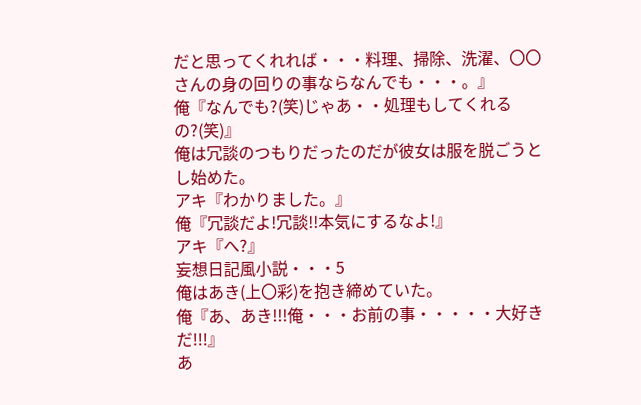だと思ってくれれば・・・料理、掃除、洗濯、〇〇さんの身の回りの事ならなんでも・・・。』
俺『なんでも?(笑)じゃあ・・処理もしてくれるの?(笑)』
俺は冗談のつもりだったのだが彼女は服を脱ごうとし始めた。
アキ『わかりました。』
俺『冗談だよ!冗談!!本気にするなよ!』
アキ『へ?』
妄想日記風小説・・・5
俺はあき(上〇彩)を抱き締めていた。
俺『あ、あき!!!俺・・・お前の事・・・・・大好きだ!!!』
あ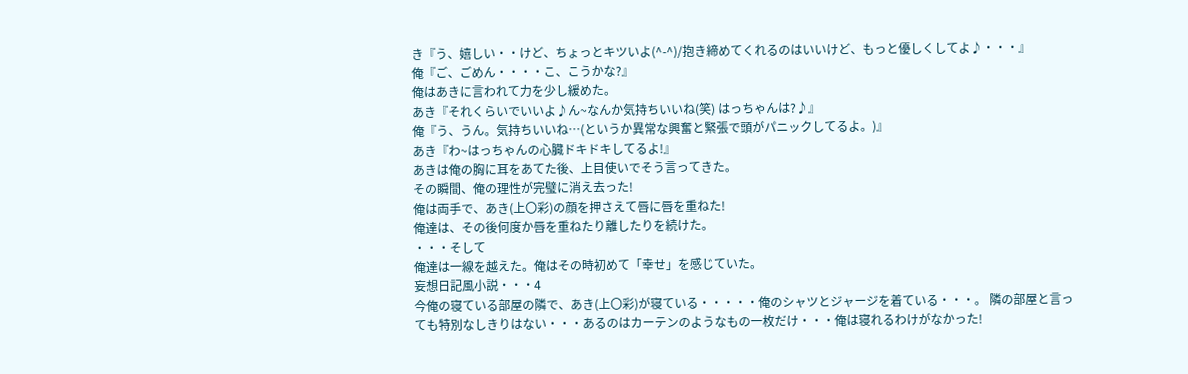き『う、嬉しい・・けど、ちょっとキツいよ(^-^)/抱き締めてくれるのはいいけど、もっと優しくしてよ♪・・・』
俺『ご、ごめん・・・・こ、こうかな?』
俺はあきに言われて力を少し緩めた。
あき『それくらいでいいよ♪ん~なんか気持ちいいね(笑) はっちゃんは?♪』
俺『う、うん。気持ちいいね…(というか異常な興奮と緊張で頭がパニックしてるよ。)』
あき『わ~はっちゃんの心臓ドキドキしてるよ!』
あきは俺の胸に耳をあてた後、上目使いでそう言ってきた。
その瞬間、俺の理性が完璧に消え去った!
俺は両手で、あき(上〇彩)の顔を押さえて唇に唇を重ねた!
俺達は、その後何度か唇を重ねたり離したりを続けた。
・・・そして
俺達は一線を越えた。俺はその時初めて「幸せ」を感じていた。
妄想日記風小説・・・4
今俺の寝ている部屋の隣で、あき(上〇彩)が寝ている・・・・・俺のシャツとジャージを着ている・・・。 隣の部屋と言っても特別なしきりはない・・・あるのはカーテンのようなもの一枚だけ・・・俺は寝れるわけがなかった!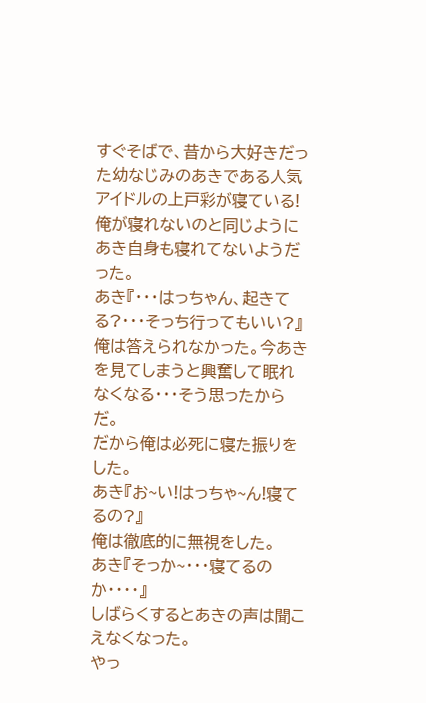すぐそばで、昔から大好きだった幼なじみのあきである人気アイドルの上戸彩が寝ている!
俺が寝れないのと同じようにあき自身も寝れてないようだった。
あき『・・・はっちゃん、起きてる?・・・そっち行ってもいい?』
俺は答えられなかった。今あきを見てしまうと興奮して眠れなくなる・・・そう思ったからだ。
だから俺は必死に寝た振りをした。
あき『お~い!はっちゃ~ん!寝てるの?』
俺は徹底的に無視をした。
あき『そっか~・・・寝てるのか・・・・』
しばらくするとあきの声は聞こえなくなった。
やっ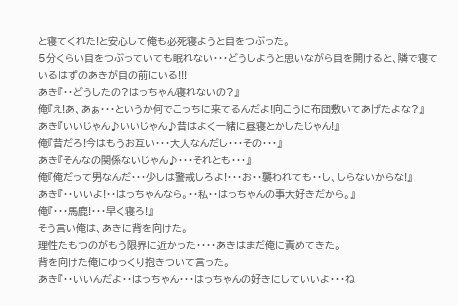と寝てくれた!と安心して俺も必死寝ようと目をつぶった。
5分くらい目をつぶっていても眠れない・・・どうしようと思いながら目を開けると、隣で寝ているはずのあきが目の前にいる!!!
あき『・・どうしたの?はっちゃん寝れないの?』
俺『え!あ、あぁ・・・というか何でこっちに来てるんだよ!向こうに布団敷いてあげたよな?』
あき『いいじゃん♪いいじゃん♪昔はよく一緒に昼寝とかしたじゃん!』
俺『昔だろ!今はもうお互い・・・大人なんだし・・・その・・・』
あき『そんなの関係ないじゃん♪・・・それとも・・・』
俺『俺だって男なんだ・・・少しは警戒しろよ!・・・お・・襲われても・・し、しらないからな!』
あき『・・いいよ!・・はっちゃんなら。・・私・・はっちゃんの事大好きだから。』
俺『・・・馬鹿!・・・早く寝ろ!』
そう言い俺は、あきに背を向けた。
理性たもつのがもう限界に近かった・・・・あきはまだ俺に責めてきた。
背を向けた俺にゆっくり抱きついて言った。
あき『・・いいんだよ・・はっちゃん・・・はっちゃんの好きにしていいよ・・・ね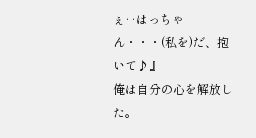ぇ‥はっちゃん・・・(私を)だ、抱いて♪』
俺は自分の心を解放した。